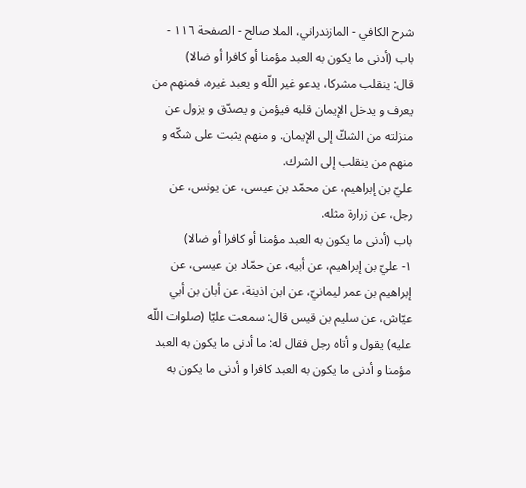شرح الكافي - المازندراني، الملا صالح - الصفحة ١١٦ - باب (أدنى ما يكون به العبد مؤمنا أو كافرا أو ضالا)
قال: ينقلب مشركا، يدعو غير اللّه و يعبد غيره، فمنهم من يعرف و يدخل الإيمان قلبه فيؤمن و يصدّق و يزول عن منزلته من الشكّ إلى الإيمان. و منهم يثبت على شكّه و منهم من ينقلب إلى الشرك.
عليّ بن إبراهيم، عن محمّد بن عيسى، عن يونس، عن رجل، عن زرارة مثله.
باب (أدنى ما يكون به العبد مؤمنا أو كافرا أو ضالا)
١- عليّ بن إبراهيم، عن أبيه، عن حمّاد بن عيسى، عن إبراهيم بن عمر ليمانيّ، عن ابن اذينة، عن أبان بن أبي عيّاش، عن سليم بن قيس قال: سمعت عليّا (صلوات اللّه عليه) يقول و أتاه رجل فقال له: ما أدنى ما يكون به العبد مؤمنا و أدنى ما يكون به العبد كافرا و أدنى ما يكون به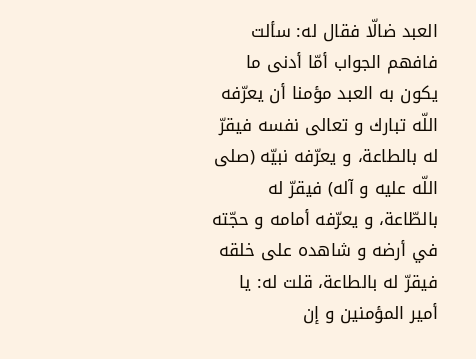العبد ضالّا فقال له: سألت فافهم الجواب أمّا أدنى ما يكون به العبد مؤمنا أن يعرّفه اللّه تبارك و تعالى نفسه فيقرّ له بالطاعة، و يعرّفه نبيّه (صلى اللّه عليه و آله) فيقرّ له بالطّاعة، و يعرّفه أمامه و حجّته في أرضه و شاهده على خلقه فيقرّ له بالطاعة، قلت له: يا أمير المؤمنين و إن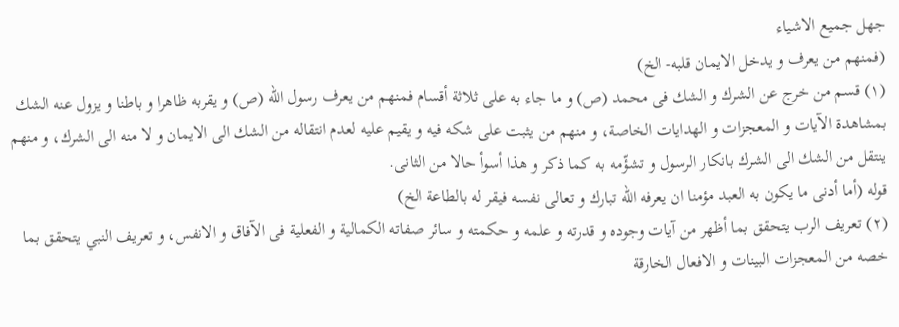جهل جميع الاشياء
(فمنهم من يعرف و يدخل الايمان قلبه- الخ)
(١) قسم من خرج عن الشرك و الشك فى محمد (ص) و ما جاء به على ثلاثة أقسام فمنهم من يعرف رسول اللّه (ص) و يقربه ظاهرا و باطنا و يزول عنه الشك بمشاهدة الآيات و المعجزات و الهدايات الخاصة، و منهم من يثبت على شكه فيه و يقيم عليه لعدم انتقاله من الشك الى الايمان و لا منه الى الشرك، و منهم ينتقل من الشك الى الشرك بانكار الرسول و تشؤّمه به كما ذكر و هذا أسوأ حالا من الثانى.
قوله (أما أدنى ما يكون به العبد مؤمنا ان يعرفه اللّه تبارك و تعالى نفسه فيقر له بالطاعة الخ)
(٢) تعريف الرب يتحقق بما أظهر من آيات وجوده و قدرته و علمه و حكمته و سائر صفاته الكمالية و الفعلية فى الآفاق و الانفس، و تعريف النبي يتحقق بما خصه من المعجزات البينات و الافعال الخارقة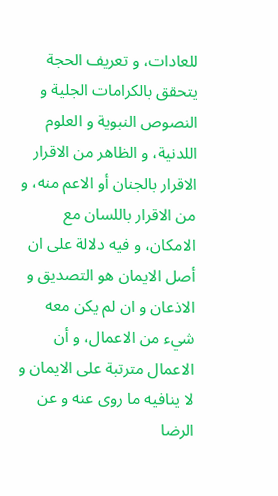للعادات، و تعريف الحجة يتحقق بالكرامات الجلية و النصوص النبوية و العلوم اللدنية، و الظاهر من الاقرار الاقرار بالجنان أو الاعم منه، و من الاقرار باللسان مع الامكان، و فيه دلالة على ان أصل الايمان هو التصديق و الاذعان و ان لم يكن معه شيء من الاعمال، و أن الاعمال مترتبة على الايمان و لا ينافيه ما روى عنه و عن الرضا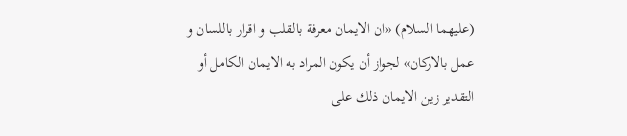(عليهما السلام) «ان الايمان معرفة بالقلب و اقرار باللسان و عمل بالاركان» لجواز أن يكون المراد به الايمان الكامل أو التقدير زين الايمان ذلك على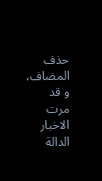حذف المضاف، و قد مرت الاخبار الدالة